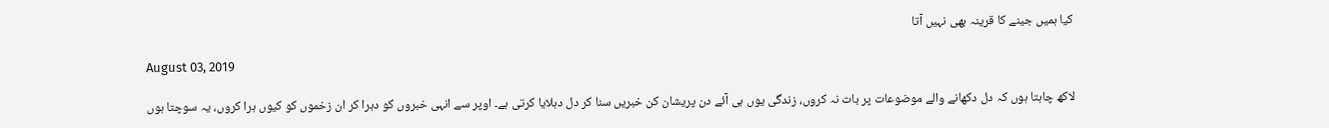کیا ہمیں جینے کا قرینہ بھی نہیں آتا

August 03, 2019

لاکھ چاہتا ہوں کہ دل دکھانے والے موضوعات پر بات نہ کروں، زندگی یوں ہی آئے دن پریشان کن خبریں سنا کر دل دہلایا کرتی ہے۔ اوپر سے انہی خبروں کو دہرا کر ان زخموں کو کیوں ہرا کروں، یہ سوچتا ہوں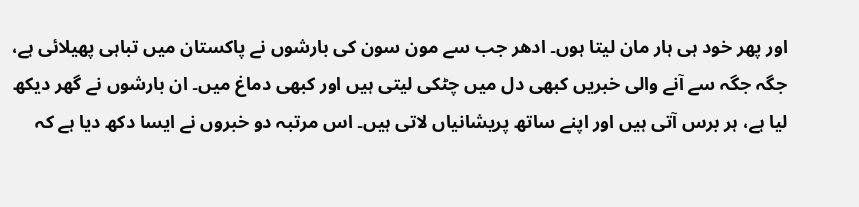اور پھر خود ہی ہار مان لیتا ہوں۔ ادھر جب سے مون سون کی بارشوں نے پاکستان میں تباہی پھیلائی ہے، جگہ جگہ سے آنے والی خبریں کبھی دل میں چٹکی لیتی ہیں اور کبھی دماغ میں۔ ان بارشوں نے گھر دیکھ لیا ہے، ہر برس آتی ہیں اور اپنے ساتھ پریشانیاں لاتی ہیں۔ اس مرتبہ دو خبروں نے ایسا دکھ دیا ہے کہ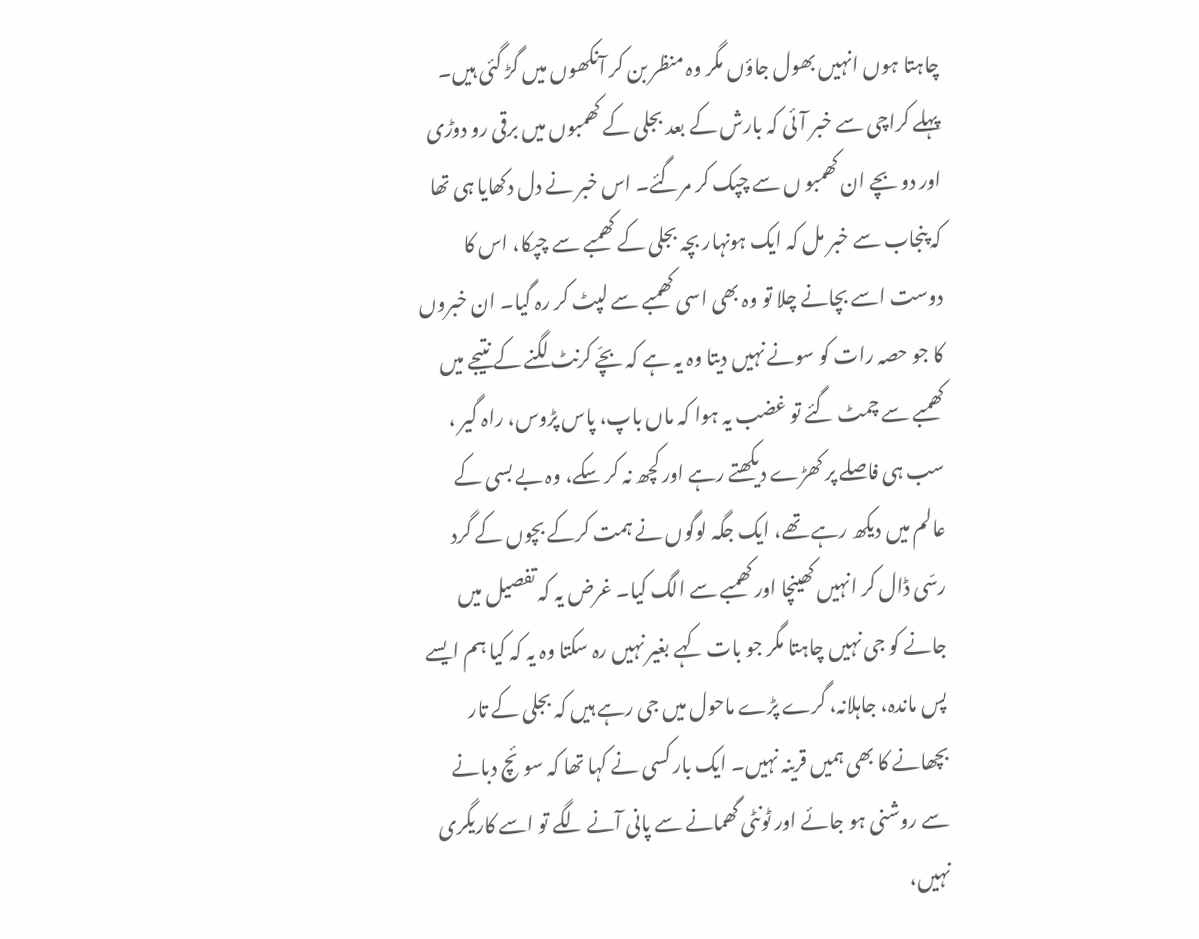چاہتا ہوں انہیں بھول جاؤں مگر وہ منظر بن کر آنکھوں میں گڑ گئی ہیں۔ پہلے کراچی سے خبر آئی کہ بارش کے بعد بجلی کے کھمبوں میں برقی رو دوڑی اور دو بچے ان کھمبو ں سے چپک کر مرگئے۔ اس خبر نے دل دکھایا ہی تھا کہ پنجاب سے خبر مل کہ ایک ہونہار بچہ بجلی کے کھمبے سے چپکا، اس کا دوست اسے بچانے چلا تو وہ بھی اسی کھمبے سے لپٹ کر رہ گیا۔ ان خبروں کا جو حصہ رات کو سونے نہیں دیتا وہ یہ ہے کہ بچّے کرنٹ لگنے کے نتیجے میں کھمبے سے چمٹ گئے تو غضب یہ ہوا کہ ماں باپ، پاس پڑوس، راہ گیر ، سب ہی فاصلے پر کھڑے دیکھتے رہے اور کچھ نہ کر سکے، وہ بے بسی کے عالم میں دیکھ رہے تھے، ایک جگہ لوگوں نے ہمت کرکے بچوں کے گرد رسّی ڈال کر انہیں کھینچا اور کھمبے سے الگ کیا۔ غرض یہ کہ تفصیل میں جانے کو جی نہیں چاہتا مگر جو بات کہے بغیر نہیں رہ سکتا وہ یہ کہ کیا ہم ایسے پس ماندہ، جاہلانہ، گرے پڑے ماحول میں جی رہے ہیں کہ بجلی کے تار بچھانے کا بھی ہمیں قرینہ نہیں۔ ایک بار کسی نے کہا تھا کہ سوئچ دبانے سے روشنی ہو جائے اور ٹونٹی گھمانے سے پانی آنے لگے تو اسے کاریگری نہیں،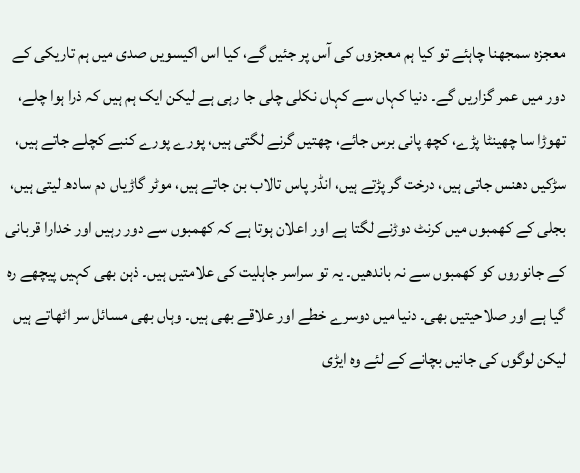معجزہ سمجھنا چاہئے تو کیا ہم معجزوں کی آس پر جئیں گے، کیا اس اکیسویں صدی میں ہم تاریکی کے دور میں عمر گزاریں گے۔ دنیا کہاں سے کہاں نکلی چلی جا رہی ہے لیکن ایک ہم ہیں کہ ذرا ہوا چلے، تھوڑا سا چھینٹا پڑے، کچھ پانی برس جائے، چھتیں گرنے لگتی ہیں، پورے پورے کنبے کچلے جاتے ہیں، سڑکیں دھنس جاتی ہیں، درخت گر پڑتے ہیں، انڈر پاس تالاب بن جاتے ہیں، موٹر گاڑیاں دم سادھ لیتی ہیں، بجلی کے کھمبوں میں کرنٹ دوڑنے لگتا ہے اور اعلان ہوتا ہے کہ کھمبوں سے دور رہیں اور خدارا قربانی کے جانوروں کو کھمبوں سے نہ باندھیں۔ یہ تو سراسر جاہلیت کی علامتیں ہیں۔ ذہن بھی کہیں پیچھے رہ گیا ہے اور صلاحیتیں بھی۔ دنیا میں دوسرے خطے اور علاقے بھی ہیں۔ وہاں بھی مسائل سر اٹھاتے ہیں لیکن لوگوں کی جانیں بچانے کے لئے وہ ایڑی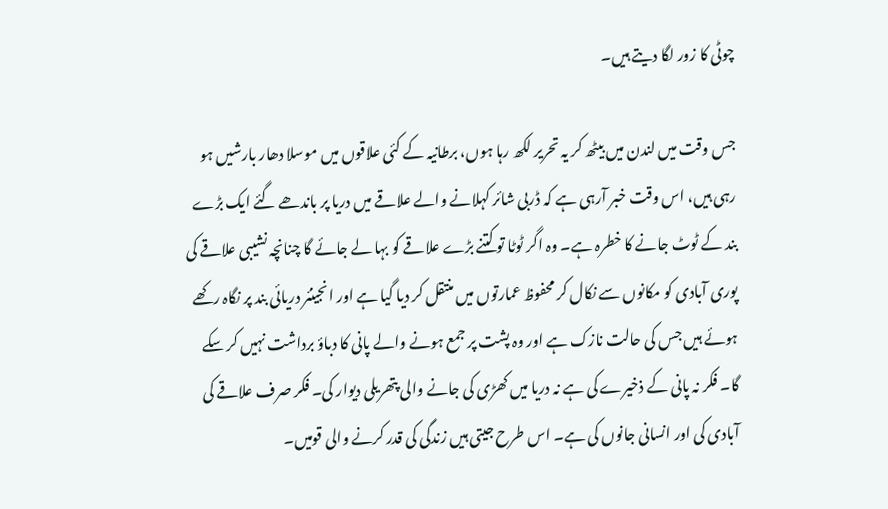چوٹی کا زور لگا دیتے ہیں۔

جس وقت میں لندن میں بیٹھ کر یہ تحریر لکھ رہا ہوں، برطانیہ کے کئی علاقوں میں موسلا دھار بارشیں ہو رہی ہیں، اس وقت خبر آرہی ہے کہ ڈربی شائر کہلانے والے علاقے میں دریا پر باندھے گئے ایک بڑے بند کے ٹوٹ جانے کا خطرہ ہے۔ وہ اگر ٹوٹا تو کتنے بڑے علاقے کو بہا لے جائے گا چنانچہ نشیبی علاقے کی پوری آبادی کو مکانوں سے نکال کر محفوظ عمارتوں میں منتقل کر دیا گیا ہے اور انجینئر دریائی بند پر نگاہ رکھے ہوئے ہیں جس کی حالت نازک ہے اور وہ پشت پر جمع ہونے والے پانی کا دباؤ برداشت نہیں کر سکے گا۔ فکر نہ پانی کے ذخیرے کی ہے نہ دریا میں کھڑی کی جانے والی پتھریلی دیوار کی۔ فکر صرف علاقے کی آبادی کی اور انسانی جانوں کی ہے۔ اس طرح جیتی ہیں زندگی کی قدر کرنے والی قومیں۔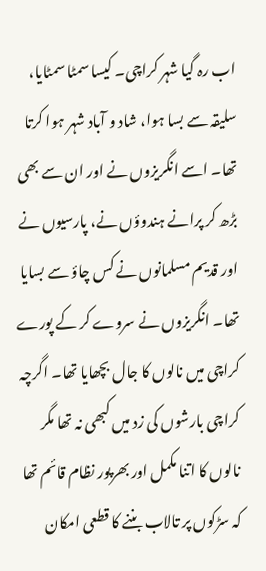اب رہ گیا شہر کراچی۔ کیسا سمٹا سمٹایا، سلیقہ سے بسا ہوا، شاد و آباد شہر ہوا کرتا تھا۔ اسے انگریزوں نے اور ان سے بھی بڑھ کر پرانے ہندوؤں نے، پارسیوں نے اور قدیم مسلمانوں نے کس چاؤ سے بسایا تھا۔ انگریزوں نے سروے کر کے پورے کراچی میں نالوں کا جال بچھایا تھا۔ اگرچہ کراچی بارشوں کی زد میں کبھی نہ تھا مگر نالوں کا اتنا مکمل اور بھرپور نظام قائم تھا کہ سڑکوں پر تالاب بننے کا قطعی امکان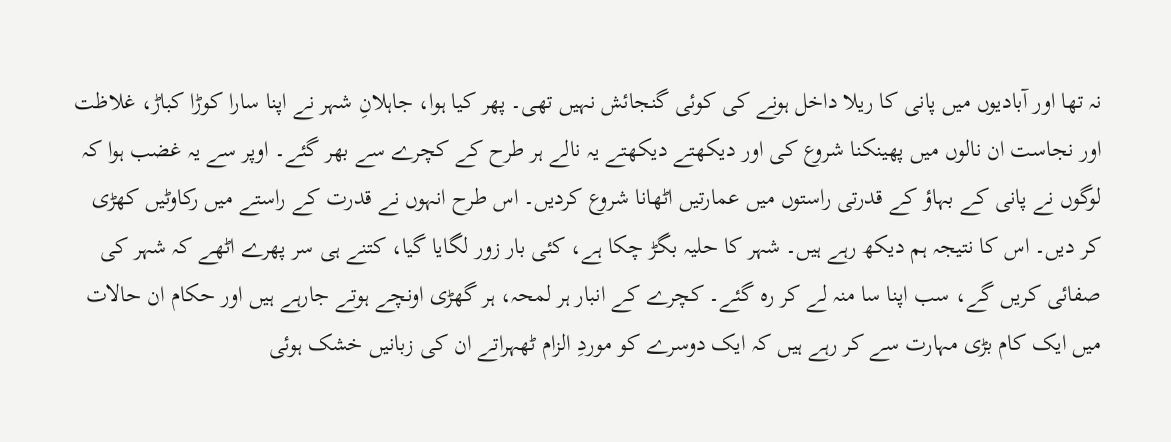نہ تھا اور آبادیوں میں پانی کا ریلا داخل ہونے کی کوئی گنجائش نہیں تھی۔ پھر کیا ہوا، جاہلانِ شہر نے اپنا سارا کوڑا کباڑ، غلاظت اور نجاست ان نالوں میں پھینکنا شروع کی اور دیکھتے دیکھتے یہ نالے ہر طرح کے کچرے سے بھر گئے۔ اوپر سے یہ غضب ہوا کہ لوگوں نے پانی کے بہاؤ کے قدرتی راستوں میں عمارتیں اٹھانا شروع کردیں۔ اس طرح انہوں نے قدرت کے راستے میں رکاوٹیں کھڑی کر دیں۔ اس کا نتیجہ ہم دیکھ رہے ہیں۔ شہر کا حلیہ بگڑ چکا ہے، کئی بار زور لگایا گیا، کتنے ہی سر پھرے اٹھے کہ شہر کی صفائی کریں گے، سب اپنا سا منہ لے کر رہ گئے۔ کچرے کے انبار ہر لمحہ، ہر گھڑی اونچے ہوتے جارہے ہیں اور حکام ان حالات میں ایک کام بڑی مہارت سے کر رہے ہیں کہ ایک دوسرے کو موردِ الزام ٹھہراتے ان کی زبانیں خشک ہوئی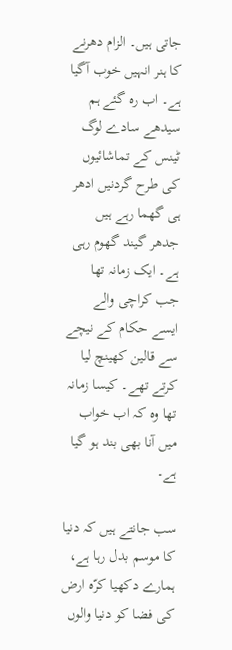جاتی ہیں۔ الزام دھرنے کا ہنر انہیں خوب آگیا ہے۔ اب رہ گئے ہم سیدھے سادے لوگ ٹینس کے تماشائیوں کی طرح گردنیں ادھر ہی گھما رہے ہیں جدھر گیند گھوم رہی ہے۔ ایک زمانہ تھا جب کراچی والے ایسے حکام کے نیچے سے قالین کھینچ لیا کرتے تھے۔ کیسا زمانہ تھا وہ کہ اب خواب میں آنا بھی بند ہو گیا ہے۔

سب جانتے ہیں کہ دنیا کا موسم بدل رہا ہے، ہمارے دکھیا کرّہ ارض کی فضا کو دنیا والوں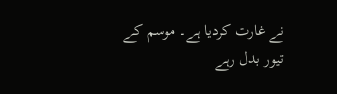نے غارت کردیا ہے۔ موسم کے تیور بدل رہے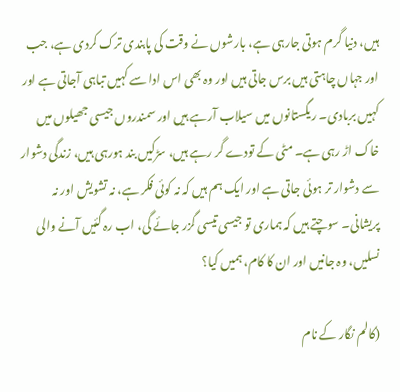ہیں، دنیا گرم ہوتی جارہی ہے، بارشوں نے وقت کی پابندی ترک کردی ہے، جب اور جہاں چاہتی ہیں برس جاتی ہیں اور وہ بھی اس ادا سے کہیں تباہی آجاتی ہے اور کہیں بربادی۔ ریگستانوں میں سیلاب آرہے ہیں اور سمندروں جیسی جھیلوں میں خاک اڑ رہی ہے۔ مٹی کے تودے گر رہے ہیں، سڑکیں بند ہورہی ہیں، زندگی دشوار سے دشوار تر ہوئی جاتی ہے اور ایک ہم ہیں کہ نہ کوئی فکر ہے، نہ تشویش اور نہ پریشانی۔ سوچتے ہیں کہ ہماری تو جیسی تیسی گزر جائے گی، اب رہ گئیں آنے والی نسلیں، وہ جانیں اور ان کا کام، ہمیں کیا؟

(کالم نگار کے نام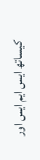کیساتھ ایس ایم ایس اور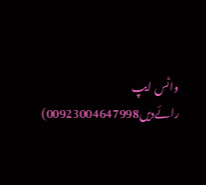واٹس ایپ رائےدیں00923004647998)